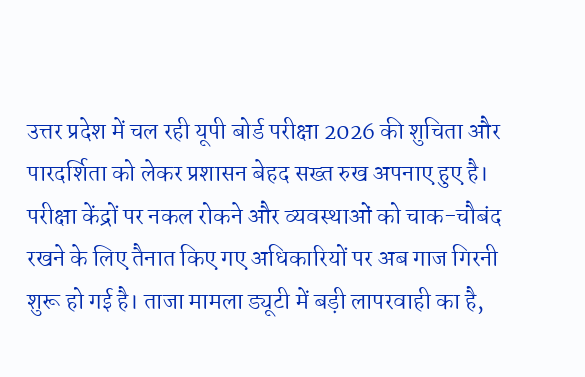उत्तर प्रदेश में चल रही यूपी बोर्ड परीक्षा 2026 की शुचिता और पारदर्शिता को लेकर प्रशासन बेहद सख्त रुख अपनाए हुए है। परीक्षा केंद्रों पर नकल रोकने और व्यवस्थाओं को चाक-चौबंद रखने के लिए तैनात किए गए अधिकारियों पर अब गाज गिरनी शुरू हो गई है। ताजा मामला ड्यूटी में बड़ी लापरवाही का है,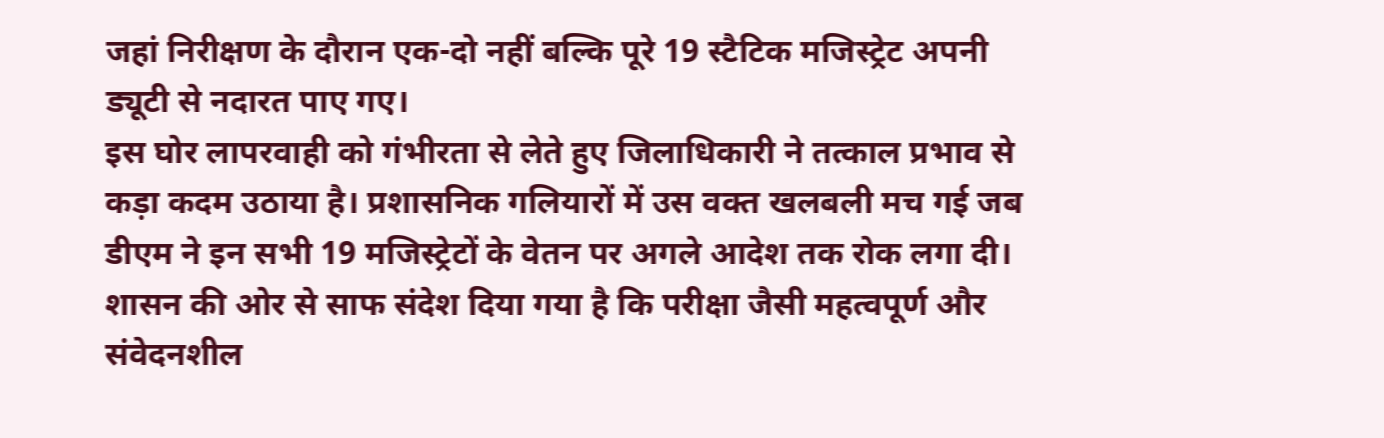जहां निरीक्षण के दौरान एक-दो नहीं बल्कि पूरे 19 स्टैटिक मजिस्ट्रेट अपनी ड्यूटी से नदारत पाए गए।
इस घोर लापरवाही को गंभीरता से लेते हुए जिलाधिकारी ने तत्काल प्रभाव से कड़ा कदम उठाया है। प्रशासनिक गलियारों में उस वक्त खलबली मच गई जब डीएम ने इन सभी 19 मजिस्ट्रेटों के वेतन पर अगले आदेश तक रोक लगा दी। शासन की ओर से साफ संदेश दिया गया है कि परीक्षा जैसी महत्वपूर्ण और संवेदनशील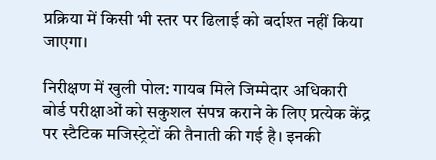प्रक्रिया में किसी भी स्तर पर ढिलाई को बर्दाश्त नहीं किया जाएगा।

निरीक्षण में खुली पोल: गायब मिले जिम्मेदार अधिकारी
बोर्ड परीक्षाओं को सकुशल संपन्न कराने के लिए प्रत्येक केंद्र पर स्टैटिक मजिस्ट्रेटों की तैनाती की गई है। इनकी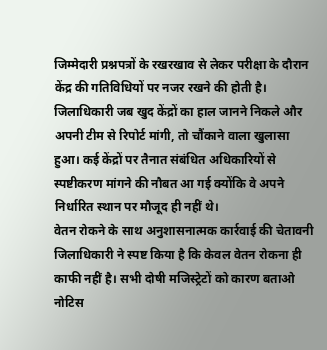जिम्मेदारी प्रश्नपत्रों के रखरखाव से लेकर परीक्षा के दौरान केंद्र की गतिविधियों पर नजर रखने की होती है। जिलाधिकारी जब खुद केंद्रों का हाल जानने निकले और अपनी टीम से रिपोर्ट मांगी, तो चौंकाने वाला खुलासा हुआ। कई केंद्रों पर तैनात संबंधित अधिकारियों से स्पष्टीकरण मांगने की नौबत आ गई क्योंकि वे अपने निर्धारित स्थान पर मौजूद ही नहीं थे।
वेतन रोकने के साथ अनुशासनात्मक कार्रवाई की चेतावनी
जिलाधिकारी ने स्पष्ट किया है कि केवल वेतन रोकना ही काफी नहीं है। सभी दोषी मजिस्ट्रेटों को कारण बताओ नोटिस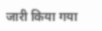जारी किया गया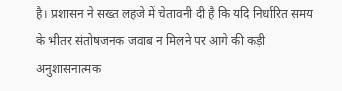है। प्रशासन ने सख्त लहजे में चेतावनी दी है कि यदि निर्धारित समय के भीतर संतोषजनक जवाब न मिलने पर आगे की कड़ी अनुशासनात्मक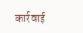कार्रवाई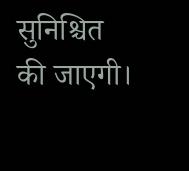सुनिश्चित की जाएगी।